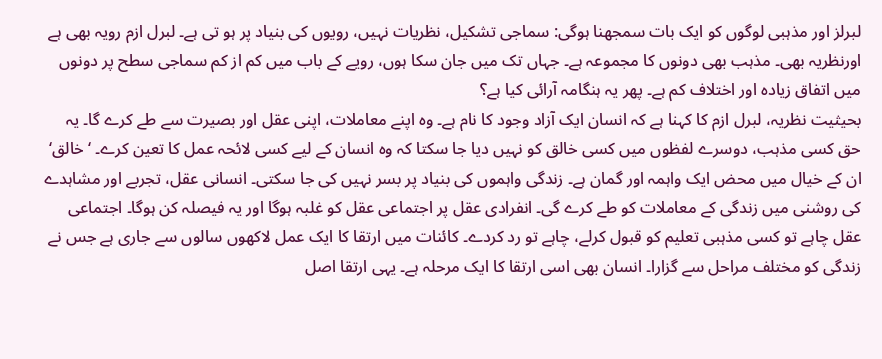لبرلز اور مذہبی لوگوں کو ایک بات سمجھنا ہوگی: سماجی تشکیل، نظریات نہیں، رویوں کی بنیاد پر ہو تی ہے۔ لبرل ازم رویہ بھی ہے اورنظریہ بھی۔ مذہب بھی دونوں کا مجموعہ ہے۔ جہاں تک میں جان سکا ہوں، رویے کے باب میں کم از کم سماجی سطح پر دونوں میں اتفاق زیادہ اور اختلاف کم ہے۔ پھر یہ ہنگامہ آرائی کیا ہے؟
بحیثیت نظریہ، لبرل ازم کا کہنا ہے کہ انسان ایک آزاد وجود کا نام ہے۔ وہ اپنے معاملات، اپنی عقل اور بصیرت سے طے کرے گا۔ یہ حق کسی مذہب، دوسرے لفظوں میں کسی خالق کو نہیں دیا جا سکتا کہ وہ انسان کے لیے کسی لائحہ عمل کا تعین کرے۔ ‘خالق‘ ان کے خیال میں محض ایک واہمہ اور گمان ہے۔ زندگی واہموں کی بنیاد پر بسر نہیں کی جا سکتی۔ انسانی عقل، تجربے اور مشاہدے کی روشنی میں زندگی کے معاملات کو طے کرے گی۔ انفرادی عقل پر اجتماعی عقل کو غلبہ ہوگا اور یہ فیصلہ کن ہوگا۔ اجتماعی عقل چاہے تو کسی مذہبی تعلیم کو قبول کرلے، چاہے تو رد کردے۔ کائنات میں ارتقا کا ایک عمل لاکھوں سالوں سے جاری ہے جس نے زندگی کو مختلف مراحل سے گزارا۔ انسان بھی اسی ارتقا کا ایک مرحلہ ہے۔ یہی ارتقا اصل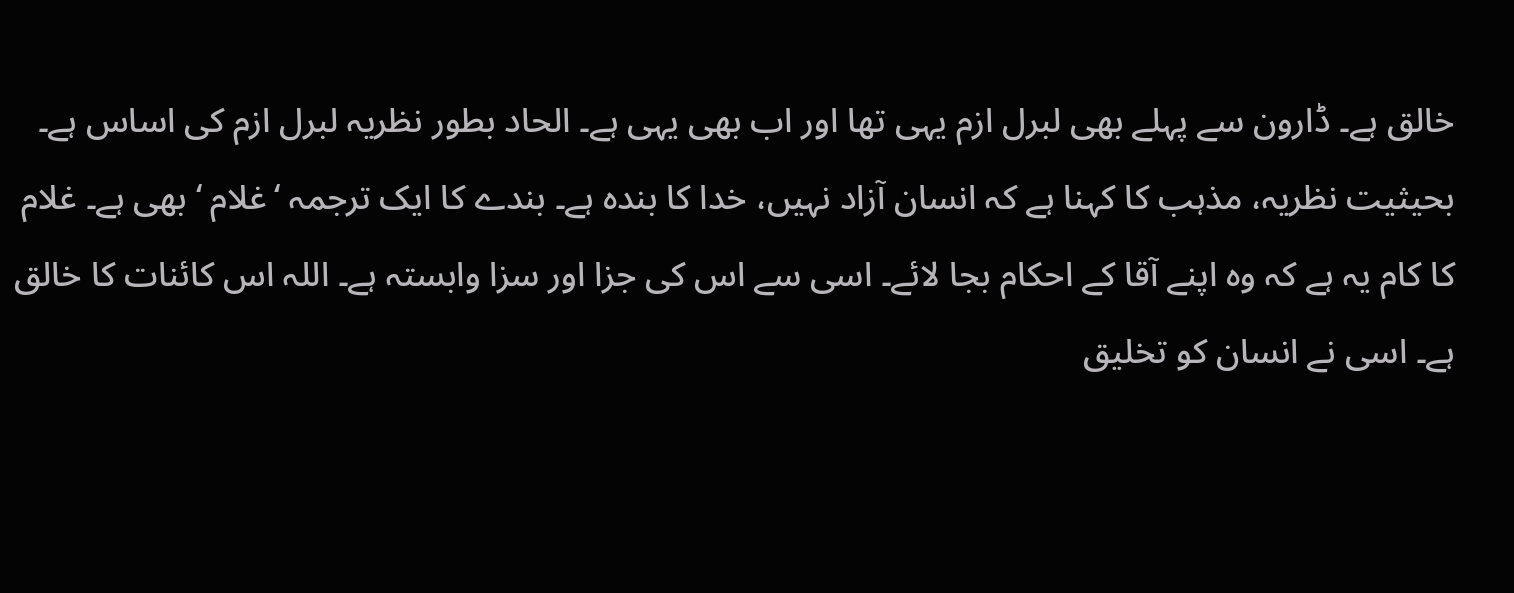خالق ہے۔ ڈارون سے پہلے بھی لبرل ازم یہی تھا اور اب بھی یہی ہے۔ الحاد بطور نظریہ لبرل ازم کی اساس ہے۔
بحیثیت نظریہ، مذہب کا کہنا ہے کہ انسان آزاد نہیں، خدا کا بندہ ہے۔ بندے کا ایک ترجمہ ‘غلام ‘ بھی ہے۔ غلام کا کام یہ ہے کہ وہ اپنے آقا کے احکام بجا لائے۔ اسی سے اس کی جزا اور سزا وابستہ ہے۔ اللہ اس کائنات کا خالق ہے۔ اسی نے انسان کو تخلیق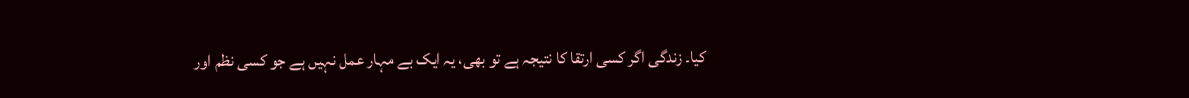کیا۔ زندگی اگر کسی ارتقا کا نتیجہ ہے تو بھی، یہ ایک بے مہار عمل نہیں ہے جو کسی نظم اور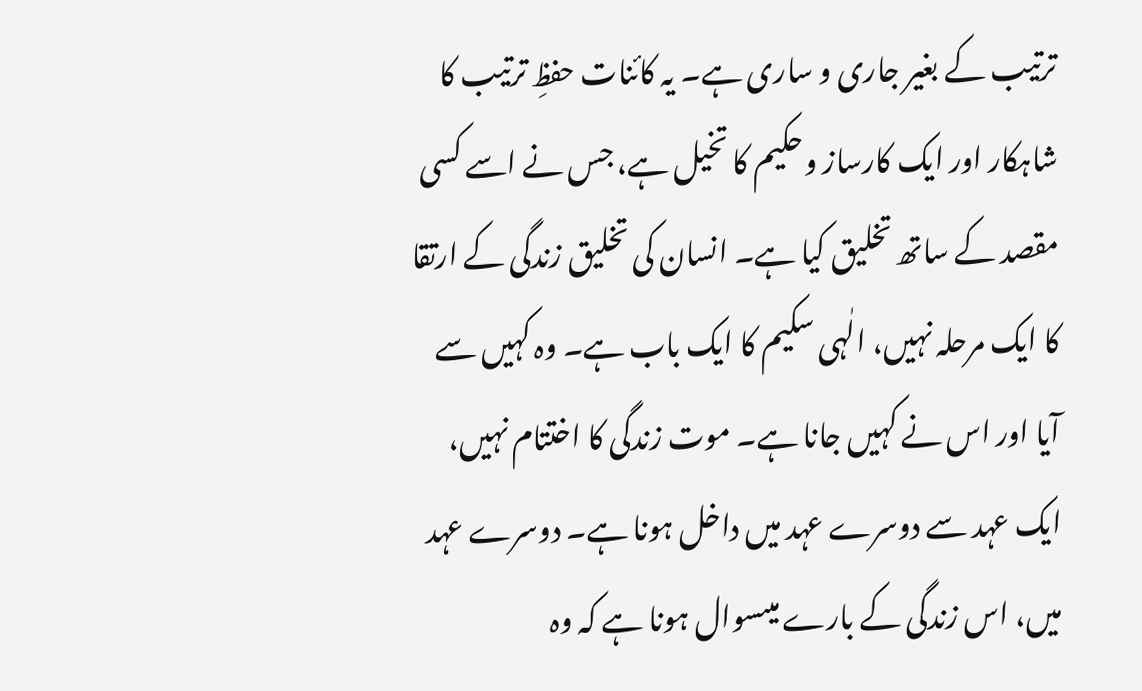ترتیب کے بغیر جاری و ساری ہے۔ یہ کائنات حفظِ ترتیب کا شاہکار اور ایک کارساز وحکیم کا تخیل ہے، جس نے اسے کسی مقصد کے ساتھ تخلیق کیا ہے۔ انسان کی تخلیق زندگی کے ارتقا کا ایک مرحلہ نہیں، الٰہی سکیم کا ایک باب ہے۔ وہ کہیں سے آیا اور اس نے کہیں جانا ہے۔ موت زندگی کا اختتام نہیں، ایک عہد سے دوسرے عہد میں داخل ہونا ہے۔ دوسرے عہد میں، اس زندگی کے بارے میںسوال ہونا ہے کہ وہ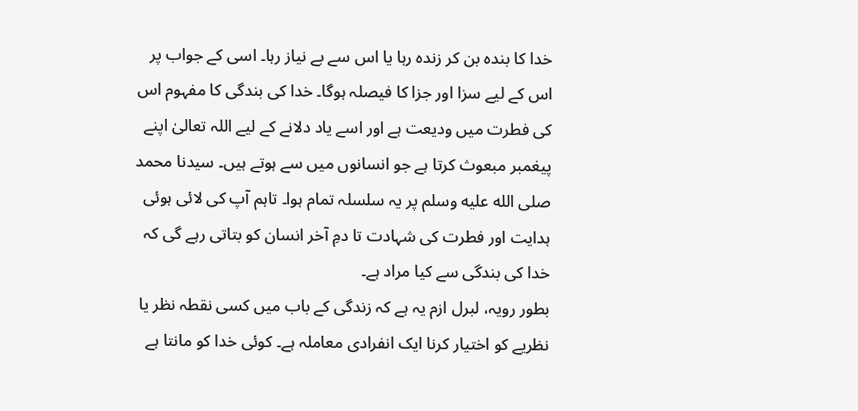خدا کا بندہ بن کر زندہ رہا یا اس سے بے نیاز رہا۔ اسی کے جواب پر اس کے لیے سزا اور جزا کا فیصلہ ہوگا۔ خدا کی بندگی کا مفہوم اس کی فطرت میں ودیعت ہے اور اسے یاد دلانے کے لیے اللہ تعالیٰ اپنے پیغمبر مبعوث کرتا ہے جو انسانوں میں سے ہوتے ہیں۔ سیدنا محمد صلى الله عليه وسلم پر یہ سلسلہ تمام ہوا۔ تاہم آپ کی لائی ہوئی ہدایت اور فطرت کی شہادت تا دمِ آخر انسان کو بتاتی رہے گی کہ خدا کی بندگی سے کیا مراد ہے۔
بطور رویہ، لبرل ازم یہ ہے کہ زندگی کے باب میں کسی نقطہ نظر یا نظریے کو اختیار کرنا ایک انفرادی معاملہ ہے۔ کوئی خدا کو مانتا ہے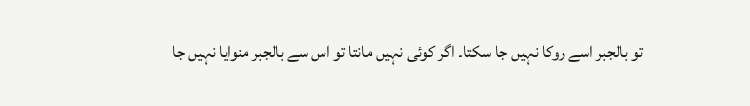تو بالجبر اسے روکا نہیں جا سکتا۔ اگر کوئی نہیں مانتا تو اس سے بالجبر منوایا نہیں جا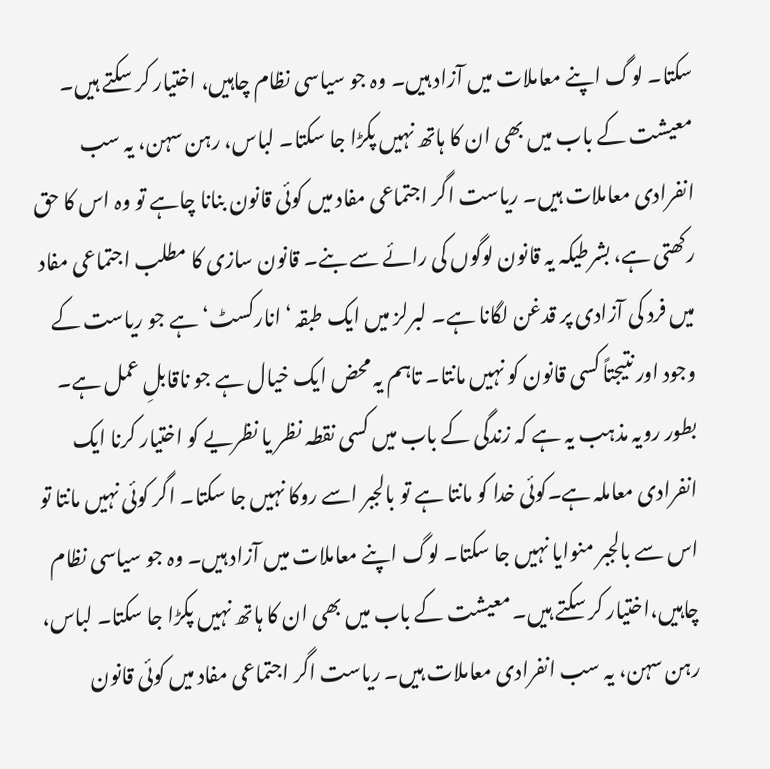سکتا۔ لوگ اپنے معاملات میں آزاد ہیں۔ وہ جو سیاسی نظام چاہیں، اختیار کر سکتے ہیں۔ معیشت کے باب میں بھی ان کا ہاتھ نہیں پکڑا جا سکتا۔ لباس، رہن سہن، یہ سب انفرادی معاملات ہیں۔ ریاست اگر اجتماعی مفاد میں کوئی قانون بنانا چاہے تو وہ اس کا حق رکھتی ہے، بشرطیکہ یہ قانون لوگوں کی رائے سے بنے۔ قانون سازی کا مطلب اجتماعی مفاد میں فرد کی آزادی پر قدغن لگانا ہے۔ لبرلز میں ایک طبقہ ‘انارکسٹ‘ ہے جو ریاست کے وجود اور نتیجتاً کسی قانون کو نہیں مانتا۔ تاہم یہ محض ایک خیال ہے جو ناقابلِ عمل ہے۔
بطور رویہ مذہب یہ ہے کہ زندگی کے باب میں کسی نقطہ نظر یا نظریے کو اختیار کرنا ایک انفرادی معاملہ ہے۔کوئی خدا کو مانتا ہے تو بالجبر اسے روکا نہیں جا سکتا۔ اگر کوئی نہیں مانتا تو اس سے بالجبر منوایا نہیں جا سکتا۔ لوگ اپنے معاملات میں آزاد ہیں۔ وہ جو سیاسی نظام چاہیں،اختیار کر سکتے ہیں۔ معیشت کے باب میں بھی ان کا ہاتھ نہیں پکڑا جا سکتا۔ لباس، رہن سہن، یہ سب انفرادی معاملات ہیں۔ ریاست اگر اجتماعی مفاد میں کوئی قانون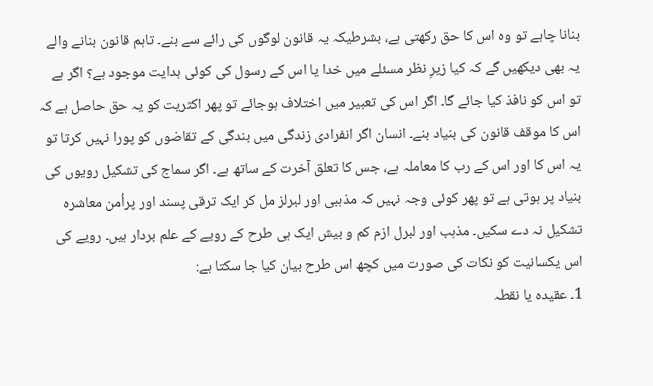بنانا چاہے تو وہ اس کا حق رکھتی ہے، بشرطیکہ یہ قانون لوگوں کی رائے سے بنے۔ تاہم قانون بنانے والے یہ بھی دیکھیں گے کہ کیا زیرِ نظر مسئلے میں خدا یا اس کے رسول کی کوئی ہدایت موجود ہے؟ اگر ہے تو اس کو نافذ کیا جائے گا۔ اگر اس کی تعبیر میں اختلاف ہوجائے تو پھر اکثریت کو یہ حق حاصل ہے کہ اس کا موقف قانون کی بنیاد بنے۔ انسان اگر انفرادی زندگی میں بندگی کے تقاضوں کو پورا نہیں کرتا تو یہ اس کا اور اس کے رب کا معاملہ ہے، جس کا تعلق آخرت کے ساتھ ہے۔ اگر سماج کی تشکیل رویوں کی بنیاد پر ہوتی ہے تو پھر کوئی وجہ نہیں کہ مذہبی اور لبرلز مل کر ایک ترقی پسند اور پراُمن معاشرہ تشکیل نہ دے سکیں۔ مذہب اور لبرل ازم کم و بیش ایک ہی طرح کے رویے کے علم بردار ہیں۔ رویے کی اس یکسانیت کو نکات کی صورت میں کچھ اس طرح بیان کیا جا سکتا ہے:
1۔ عقیدہ یا نقطہ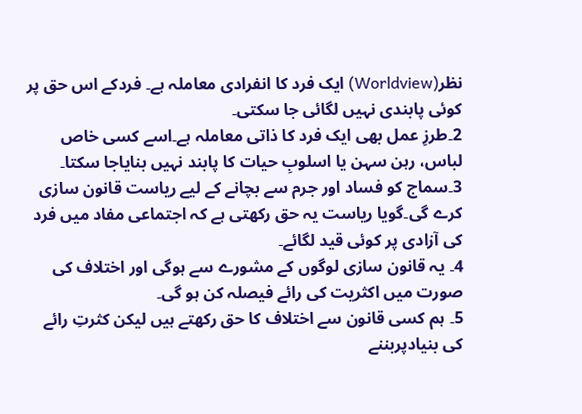نظر(Worldview) ایک فرد کا انفرادی معاملہ ہے۔ فردکے اس حق پر کوئی پابندی نہیں لگائی جا سکتی۔
2۔طرزِ عمل بھی ایک فرد کا ذاتی معاملہ ہے۔اسے کسی خاص لباس، رہن سہن یا اسلوبِ حیات کا پابند نہیں بنایاجا سکتا۔
3۔سماج کو فساد اور جرم سے بچانے کے لیے ریاست قانون سازی کرے گی۔گویا ریاست یہ حق رکھتی ہے کہ اجتماعی مفاد میں فرد کی آزادی پر کوئی قید لگائے۔
4۔ یہ قانون سازی لوگوں کے مشورے سے ہوگی اور اختلاف کی صورت میں اکثریت کی رائے فیصلہ کن ہو گی۔
5۔ ہم کسی قانون سے اختلاف کا حق رکھتے ہیں لیکن کثرتِ رائے کی بنیادپربننے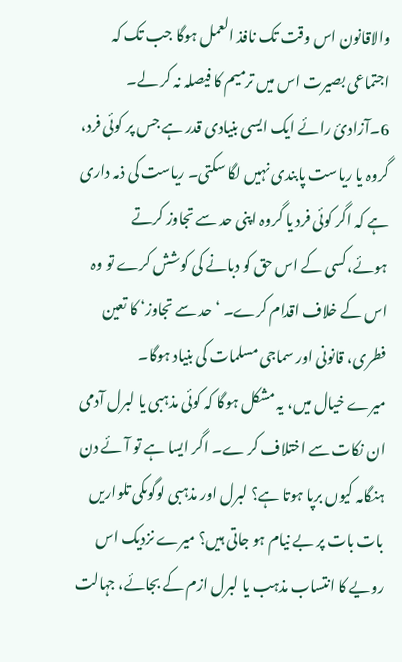والاقانون اس وقت تک نافذ العمل ہوگا جب تک کہ اجتماعی بصیرت اس میں ترمیم کا فیصلہ نہ کر لے۔
6۔آزادیٔ رائے ایک ایسی بنیادی قدر ہے جس پر کوئی فرد، گروہ یا ریاست پابندی نہیں لگا سکتی۔ ریاست کی ذمہ داری ہے کہ اگر کوئی فرد یا گروہ اپنی حد سے تجاوز کرتے ہوئے،کسی کے اس حق کو دبانے کی کوشش کرے تو وہ اس کے خلاف اقدام کرے۔ ‘حد سے تجاوز‘ کا تعین فطری، قانونی اور سماجی مسلمات کی بنیاد ہوگا۔
میرے خیال میں، یہ مشکل ہوگا کہ کوئی مذہبی یا لبرل آدمی ان نکات سے اختلاف کر ے۔ اگر ایسا ہے تو آئے دن ہنگامہ کیوں برپا ہوتا ہے؟ لبرل اور مذہبی لوگوںکی تلواریں بات بات پر بے نیام ہو جاتی ہیں؟ میرے نزدیک اس رویے کا انتساب مذہب یا لبرل ازم کے بجائے، جہالت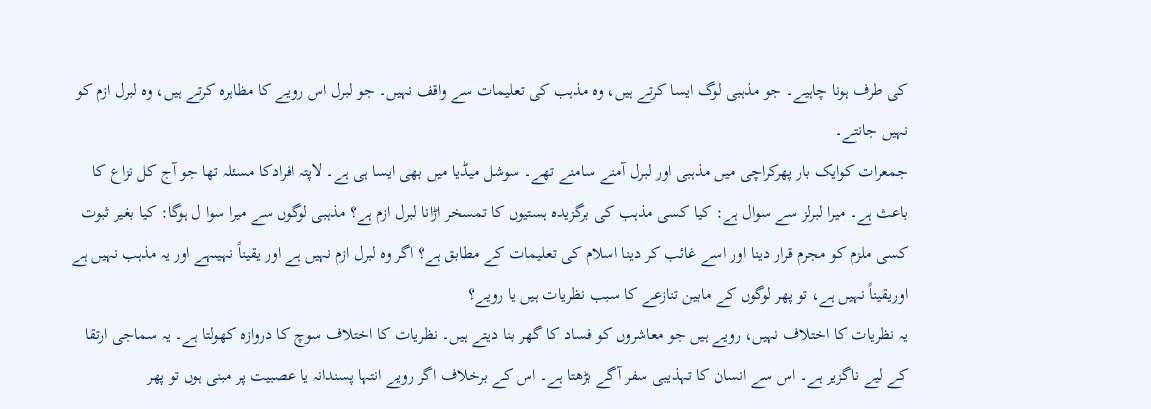کی طرف ہونا چاہیے۔ جو مذہبی لوگ ایسا کرتے ہیں، وہ مذہب کی تعلیمات سے واقف نہیں۔ جو لبرل اس رویے کا مظاہرہ کرتے ہیں، وہ لبرل ازم کو نہیں جانتے۔
جمعرات کوایک بار پھرکراچی میں مذہبی اور لبرل آمنے سامنے تھے۔ سوشل میڈیا میں بھی ایسا ہی ہے۔ لاپتہ افرادکا مسئلہ تھا جو آج کل نزاع کا باعث ہے۔ میرا لبرلز سے سوال ہے: کیا کسی مذہب کی برگزیدہ ہستیوں کا تمسخر اڑانا لبرل ازم ہے؟ مذہبی لوگوں سے میرا سوا ل ہوگا: کیا بغیر ثبوت کسی ملزم کو مجرم قرار دینا اور اسے غائب کر دینا اسلام کی تعلیمات کے مطابق ہے؟ اگر وہ لبرل ازم نہیں ہے اور یقیناً نہیںہے اور یہ مذہب نہیں ہے اوریقیناً نہیں ہے، تو پھر لوگوں کے مابین تنازعے کا سبب نظریات ہیں یا رویے؟
یہ نظریات کا اختلاف نہیں، رویے ہیں جو معاشروں کو فساد کا گھر بنا دیتے ہیں۔ نظریات کا اختلاف سوچ کا دروازہ کھولتا ہے۔ یہ سماجی ارتقا کے لیے ناگزیر ہے۔ اس سے انسان کا تہذیبی سفر آگے بڑھتا ہے۔ اس کے برخلاف اگر رویے انتہا پسندانہ یا عصبیت پر مبنی ہوں تو پھر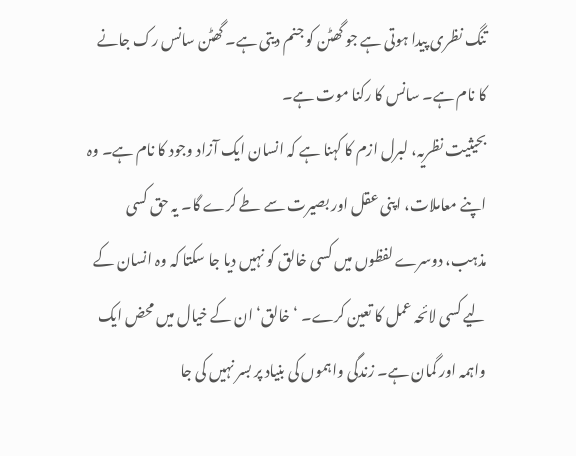تنگ نظری پیدا ہوتی ہے جو گھٹن کو جنم دیتی ہے۔ گھٹن سانس رک جانے کا نام ہے۔ سانس کا رکنا موت ہے۔
بحیثیت نظریہ، لبرل ازم کا کہنا ہے کہ انسان ایک آزاد وجود کا نام ہے۔ وہ اپنے معاملات، اپنی عقل اور بصیرت سے طے کرے گا۔ یہ حق کسی مذہب، دوسرے لفظوں میں کسی خالق کو نہیں دیا جا سکتا کہ وہ انسان کے لیے کسی لائحہ عمل کا تعین کرے۔ ‘خالق‘ ان کے خیال میں محض ایک واہمہ اور گمان ہے۔ زندگی واہموں کی بنیاد پر بسر نہیں کی جا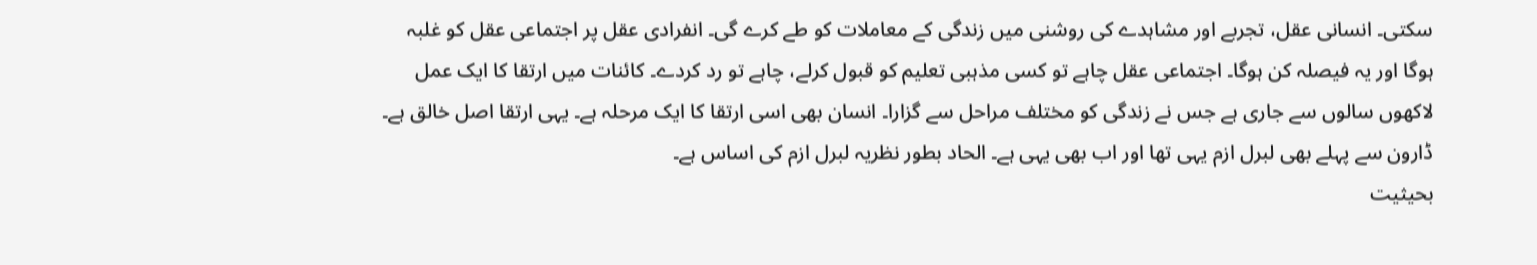سکتی۔ انسانی عقل، تجربے اور مشاہدے کی روشنی میں زندگی کے معاملات کو طے کرے گی۔ انفرادی عقل پر اجتماعی عقل کو غلبہ ہوگا اور یہ فیصلہ کن ہوگا۔ اجتماعی عقل چاہے تو کسی مذہبی تعلیم کو قبول کرلے، چاہے تو رد کردے۔ کائنات میں ارتقا کا ایک عمل لاکھوں سالوں سے جاری ہے جس نے زندگی کو مختلف مراحل سے گزارا۔ انسان بھی اسی ارتقا کا ایک مرحلہ ہے۔ یہی ارتقا اصل خالق ہے۔ ڈارون سے پہلے بھی لبرل ازم یہی تھا اور اب بھی یہی ہے۔ الحاد بطور نظریہ لبرل ازم کی اساس ہے۔
بحیثیت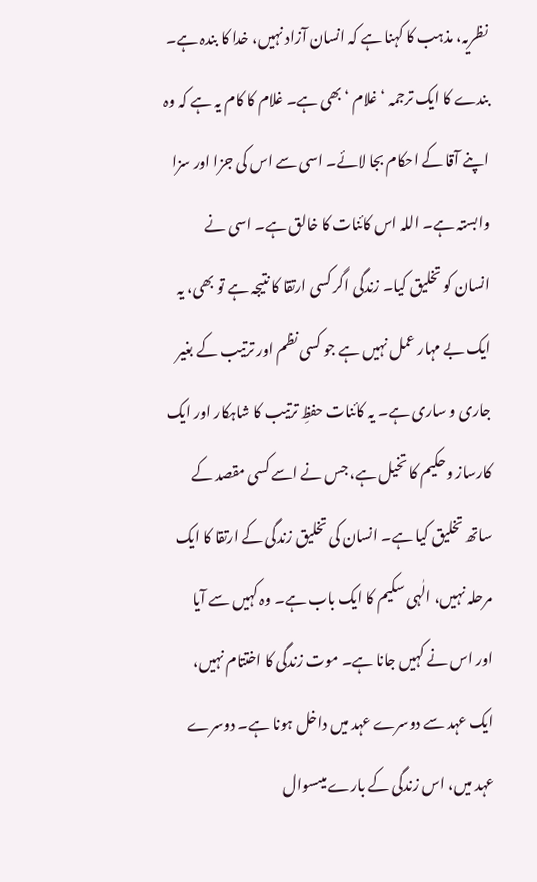نظریہ، مذہب کا کہنا ہے کہ انسان آزاد نہیں، خدا کا بندہ ہے۔ بندے کا ایک ترجمہ ‘غلام ‘ بھی ہے۔ غلام کا کام یہ ہے کہ وہ اپنے آقا کے احکام بجا لائے۔ اسی سے اس کی جزا اور سزا وابستہ ہے۔ اللہ اس کائنات کا خالق ہے۔ اسی نے انسان کو تخلیق کیا۔ زندگی اگر کسی ارتقا کا نتیجہ ہے تو بھی، یہ ایک بے مہار عمل نہیں ہے جو کسی نظم اور ترتیب کے بغیر جاری و ساری ہے۔ یہ کائنات حفظِ ترتیب کا شاہکار اور ایک کارساز وحکیم کا تخیل ہے، جس نے اسے کسی مقصد کے ساتھ تخلیق کیا ہے۔ انسان کی تخلیق زندگی کے ارتقا کا ایک مرحلہ نہیں، الٰہی سکیم کا ایک باب ہے۔ وہ کہیں سے آیا اور اس نے کہیں جانا ہے۔ موت زندگی کا اختتام نہیں، ایک عہد سے دوسرے عہد میں داخل ہونا ہے۔ دوسرے عہد میں، اس زندگی کے بارے میںسوال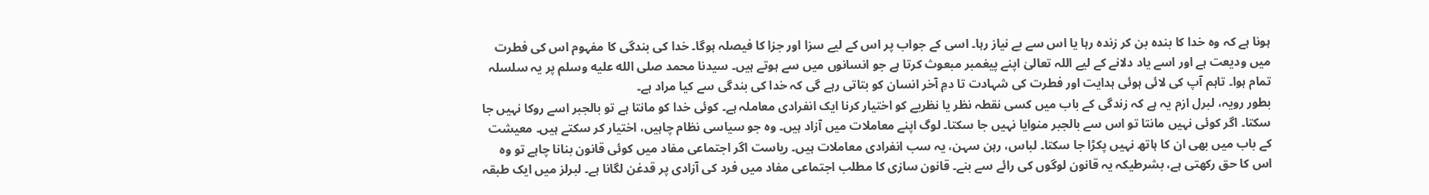ہونا ہے کہ وہ خدا کا بندہ بن کر زندہ رہا یا اس سے بے نیاز رہا۔ اسی کے جواب پر اس کے لیے سزا اور جزا کا فیصلہ ہوگا۔ خدا کی بندگی کا مفہوم اس کی فطرت میں ودیعت ہے اور اسے یاد دلانے کے لیے اللہ تعالیٰ اپنے پیغمبر مبعوث کرتا ہے جو انسانوں میں سے ہوتے ہیں۔ سیدنا محمد صلى الله عليه وسلم پر یہ سلسلہ تمام ہوا۔ تاہم آپ کی لائی ہوئی ہدایت اور فطرت کی شہادت تا دمِ آخر انسان کو بتاتی رہے گی کہ خدا کی بندگی سے کیا مراد ہے۔
بطور رویہ، لبرل ازم یہ ہے کہ زندگی کے باب میں کسی نقطہ نظر یا نظریے کو اختیار کرنا ایک انفرادی معاملہ ہے۔ کوئی خدا کو مانتا ہے تو بالجبر اسے روکا نہیں جا سکتا۔ اگر کوئی نہیں مانتا تو اس سے بالجبر منوایا نہیں جا سکتا۔ لوگ اپنے معاملات میں آزاد ہیں۔ وہ جو سیاسی نظام چاہیں، اختیار کر سکتے ہیں۔ معیشت کے باب میں بھی ان کا ہاتھ نہیں پکڑا جا سکتا۔ لباس، رہن سہن، یہ سب انفرادی معاملات ہیں۔ ریاست اگر اجتماعی مفاد میں کوئی قانون بنانا چاہے تو وہ اس کا حق رکھتی ہے، بشرطیکہ یہ قانون لوگوں کی رائے سے بنے۔ قانون سازی کا مطلب اجتماعی مفاد میں فرد کی آزادی پر قدغن لگانا ہے۔ لبرلز میں ایک طبقہ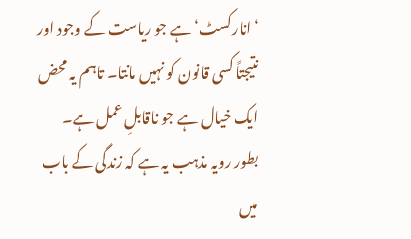‘انارکسٹ‘ ہے جو ریاست کے وجود اور نتیجتاً کسی قانون کو نہیں مانتا۔ تاہم یہ محض ایک خیال ہے جو ناقابلِ عمل ہے۔
بطور رویہ مذہب یہ ہے کہ زندگی کے باب میں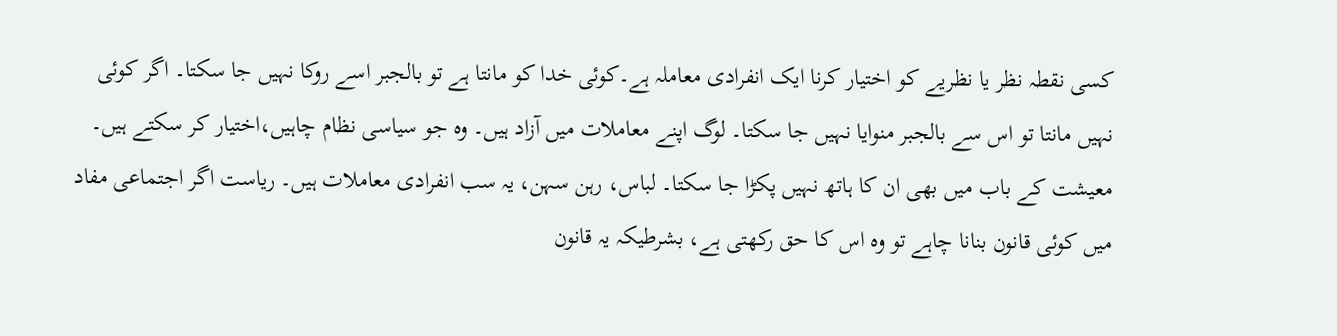کسی نقطہ نظر یا نظریے کو اختیار کرنا ایک انفرادی معاملہ ہے۔کوئی خدا کو مانتا ہے تو بالجبر اسے روکا نہیں جا سکتا۔ اگر کوئی نہیں مانتا تو اس سے بالجبر منوایا نہیں جا سکتا۔ لوگ اپنے معاملات میں آزاد ہیں۔ وہ جو سیاسی نظام چاہیں،اختیار کر سکتے ہیں۔ معیشت کے باب میں بھی ان کا ہاتھ نہیں پکڑا جا سکتا۔ لباس، رہن سہن، یہ سب انفرادی معاملات ہیں۔ ریاست اگر اجتماعی مفاد میں کوئی قانون بنانا چاہے تو وہ اس کا حق رکھتی ہے، بشرطیکہ یہ قانون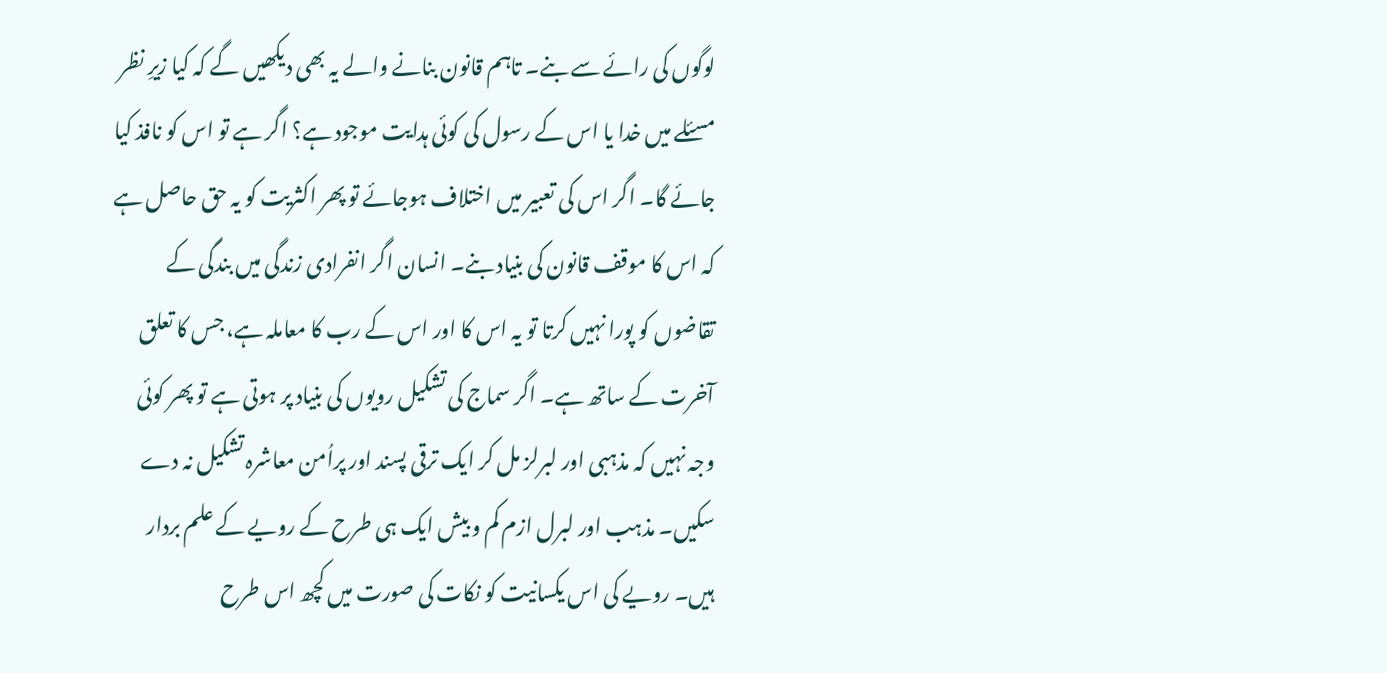لوگوں کی رائے سے بنے۔ تاہم قانون بنانے والے یہ بھی دیکھیں گے کہ کیا زیرِ نظر مسئلے میں خدا یا اس کے رسول کی کوئی ہدایت موجود ہے؟ اگر ہے تو اس کو نافذ کیا جائے گا۔ اگر اس کی تعبیر میں اختلاف ہوجائے تو پھر اکثریت کو یہ حق حاصل ہے کہ اس کا موقف قانون کی بنیاد بنے۔ انسان اگر انفرادی زندگی میں بندگی کے تقاضوں کو پورا نہیں کرتا تو یہ اس کا اور اس کے رب کا معاملہ ہے، جس کا تعلق آخرت کے ساتھ ہے۔ اگر سماج کی تشکیل رویوں کی بنیاد پر ہوتی ہے تو پھر کوئی وجہ نہیں کہ مذہبی اور لبرلز مل کر ایک ترقی پسند اور پراُمن معاشرہ تشکیل نہ دے سکیں۔ مذہب اور لبرل ازم کم و بیش ایک ہی طرح کے رویے کے علم بردار ہیں۔ رویے کی اس یکسانیت کو نکات کی صورت میں کچھ اس طرح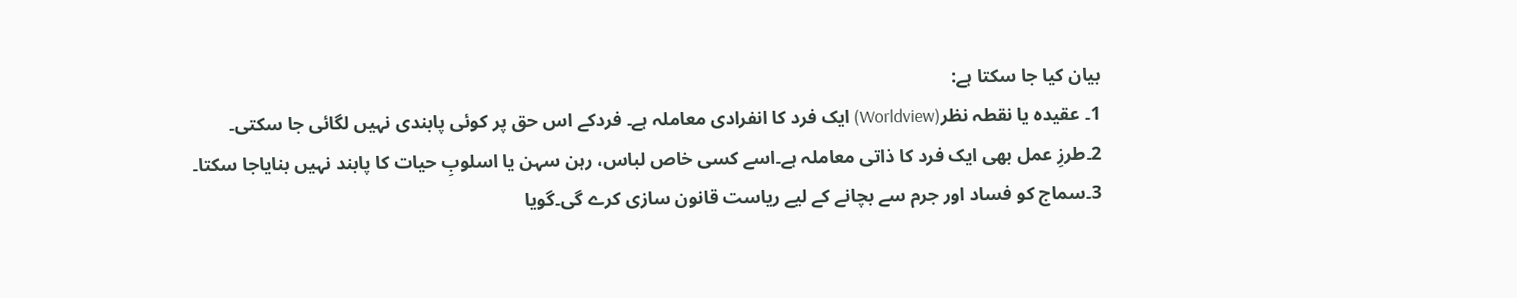بیان کیا جا سکتا ہے:
1۔ عقیدہ یا نقطہ نظر(Worldview) ایک فرد کا انفرادی معاملہ ہے۔ فردکے اس حق پر کوئی پابندی نہیں لگائی جا سکتی۔
2۔طرزِ عمل بھی ایک فرد کا ذاتی معاملہ ہے۔اسے کسی خاص لباس، رہن سہن یا اسلوبِ حیات کا پابند نہیں بنایاجا سکتا۔
3۔سماج کو فساد اور جرم سے بچانے کے لیے ریاست قانون سازی کرے گی۔گویا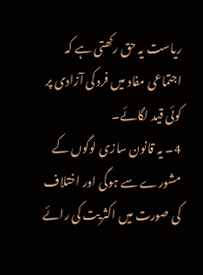ریاست یہ حق رکھتی ہے کہ اجتماعی مفاد میں فرد کی آزادی پر کوئی قید لگائے۔
4۔ یہ قانون سازی لوگوں کے مشورے سے ہوگی اور اختلاف کی صورت میں اکثریت کی رائے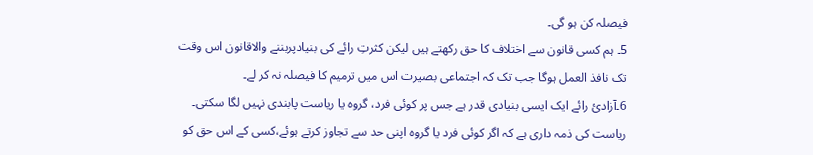فیصلہ کن ہو گی۔
5۔ ہم کسی قانون سے اختلاف کا حق رکھتے ہیں لیکن کثرتِ رائے کی بنیادپربننے والاقانون اس وقت تک نافذ العمل ہوگا جب تک کہ اجتماعی بصیرت اس میں ترمیم کا فیصلہ نہ کر لے۔
6۔آزادیٔ رائے ایک ایسی بنیادی قدر ہے جس پر کوئی فرد، گروہ یا ریاست پابندی نہیں لگا سکتی۔ ریاست کی ذمہ داری ہے کہ اگر کوئی فرد یا گروہ اپنی حد سے تجاوز کرتے ہوئے،کسی کے اس حق کو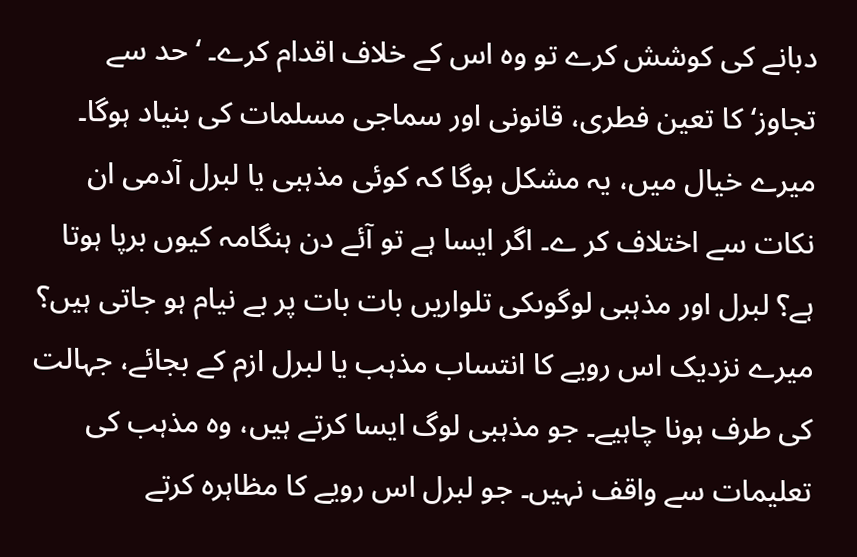دبانے کی کوشش کرے تو وہ اس کے خلاف اقدام کرے۔ ‘حد سے تجاوز‘ کا تعین فطری، قانونی اور سماجی مسلمات کی بنیاد ہوگا۔
میرے خیال میں، یہ مشکل ہوگا کہ کوئی مذہبی یا لبرل آدمی ان نکات سے اختلاف کر ے۔ اگر ایسا ہے تو آئے دن ہنگامہ کیوں برپا ہوتا ہے؟ لبرل اور مذہبی لوگوںکی تلواریں بات بات پر بے نیام ہو جاتی ہیں؟ میرے نزدیک اس رویے کا انتساب مذہب یا لبرل ازم کے بجائے، جہالت کی طرف ہونا چاہیے۔ جو مذہبی لوگ ایسا کرتے ہیں، وہ مذہب کی تعلیمات سے واقف نہیں۔ جو لبرل اس رویے کا مظاہرہ کرتے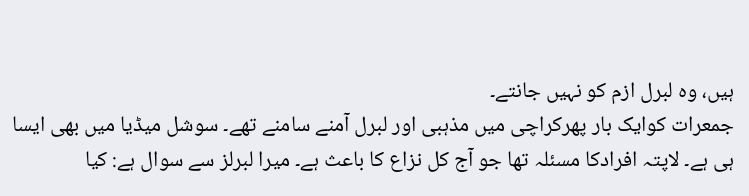ہیں، وہ لبرل ازم کو نہیں جانتے۔
جمعرات کوایک بار پھرکراچی میں مذہبی اور لبرل آمنے سامنے تھے۔ سوشل میڈیا میں بھی ایسا ہی ہے۔ لاپتہ افرادکا مسئلہ تھا جو آج کل نزاع کا باعث ہے۔ میرا لبرلز سے سوال ہے: کیا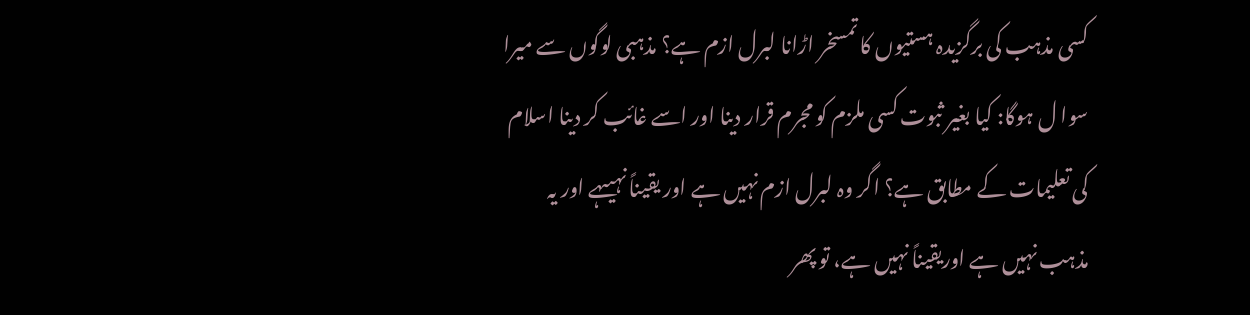کسی مذہب کی برگزیدہ ہستیوں کا تمسخر اڑانا لبرل ازم ہے؟ مذہبی لوگوں سے میرا سوا ل ہوگا: کیا بغیر ثبوت کسی ملزم کو مجرم قرار دینا اور اسے غائب کر دینا اسلام کی تعلیمات کے مطابق ہے؟ اگر وہ لبرل ازم نہیں ہے اور یقیناً نہیںہے اور یہ مذہب نہیں ہے اوریقیناً نہیں ہے، تو پھر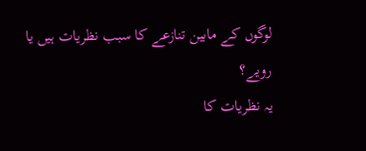لوگوں کے مابین تنازعے کا سبب نظریات ہیں یا رویے؟
یہ نظریات کا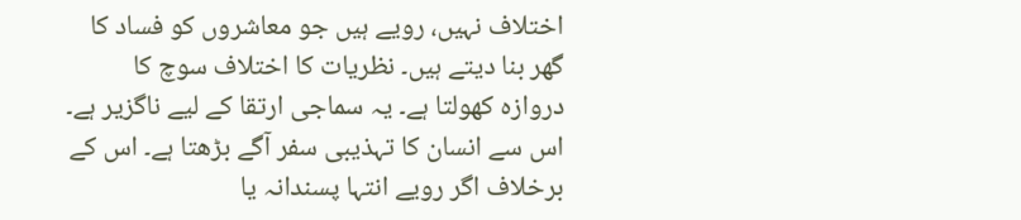اختلاف نہیں، رویے ہیں جو معاشروں کو فساد کا گھر بنا دیتے ہیں۔ نظریات کا اختلاف سوچ کا دروازہ کھولتا ہے۔ یہ سماجی ارتقا کے لیے ناگزیر ہے۔ اس سے انسان کا تہذیبی سفر آگے بڑھتا ہے۔ اس کے برخلاف اگر رویے انتہا پسندانہ یا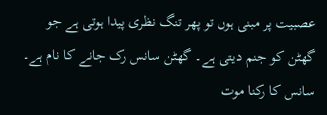عصبیت پر مبنی ہوں تو پھر تنگ نظری پیدا ہوتی ہے جو گھٹن کو جنم دیتی ہے۔ گھٹن سانس رک جانے کا نام ہے۔ سانس کا رکنا موت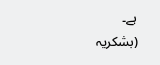ہے۔
(بشکریہ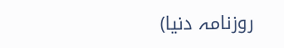روزنامہ دنیا)